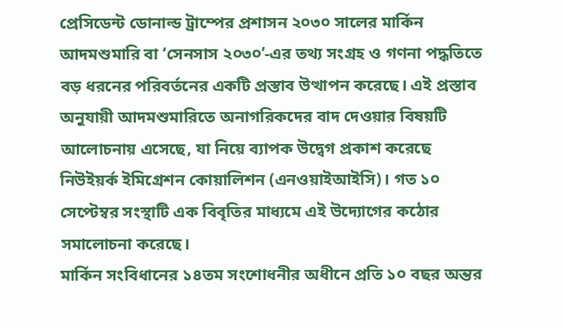প্রেসিডেন্ট ডোনাল্ড ট্রাম্পের প্রশাসন ২০৩০ সালের মার্কিন আদমশুমারি বা ‘সেনসাস ২০৩০’-এর তথ্য সংগ্রহ ও গণনা পদ্ধতিতে বড় ধরনের পরিবর্তনের একটি প্রস্তাব উত্থাপন করেছে। এই প্রস্তাব অনুযায়ী আদমশুমারিতে অনাগরিকদের বাদ দেওয়ার বিষয়টি আলোচনায় এসেছে, যা নিয়ে ব্যাপক উদ্বেগ প্রকাশ করেছে নিউইয়র্ক ইমিগ্রেশন কোয়ালিশন (এনওয়াইআইসি)। গত ১০ সেপ্টেম্বর সংস্থাটি এক বিবৃতির মাধ্যমে এই উদ্যোগের কঠোর সমালোচনা করেছে।
মার্কিন সংবিধানের ১৪তম সংশোধনীর অধীনে প্রতি ১০ বছর অন্তর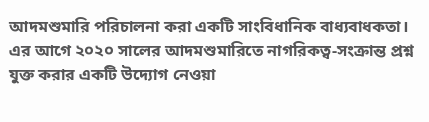আদমশুমারি পরিচালনা করা একটি সাংবিধানিক বাধ্যবাধকতা। এর আগে ২০২০ সালের আদমশুমারিতে নাগরিকত্ব-সংক্রান্ত প্রশ্ন যুক্ত করার একটি উদ্যোগ নেওয়া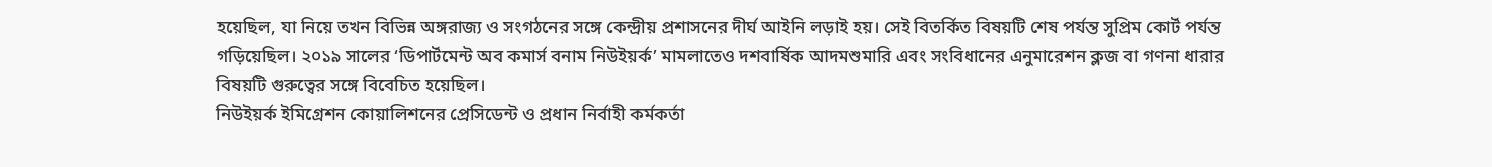হয়েছিল, যা নিয়ে তখন বিভিন্ন অঙ্গরাজ্য ও সংগঠনের সঙ্গে কেন্দ্রীয় প্রশাসনের দীর্ঘ আইনি লড়াই হয়। সেই বিতর্কিত বিষয়টি শেষ পর্যন্ত সুপ্রিম কোর্ট পর্যন্ত গড়িয়েছিল। ২০১৯ সালের ‘ডিপার্টমেন্ট অব কমার্স বনাম নিউইয়র্ক’ মামলাতেও দশবার্ষিক আদমশুমারি এবং সংবিধানের এনুমারেশন ক্লজ বা গণনা ধারার বিষয়টি গুরুত্বের সঙ্গে বিবেচিত হয়েছিল।
নিউইয়র্ক ইমিগ্রেশন কোয়ালিশনের প্রেসিডেন্ট ও প্রধান নির্বাহী কর্মকর্তা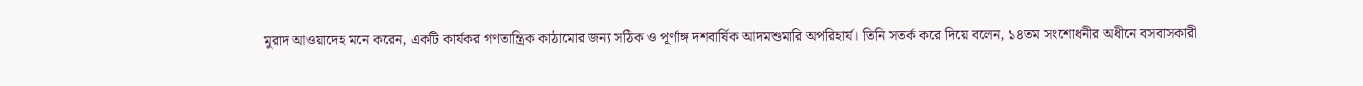মুরাদ আওয়াদেহ মনে করেন, একটি কার্যকর গণতান্ত্রিক কাঠামোর জন্য সঠিক ও পূর্ণাঙ্গ দশবার্ষিক আদমশুমারি অপরিহার্য। তিনি সতর্ক করে দিয়ে বলেন, ১৪তম সংশোধনীর অধীনে বসবাসকারী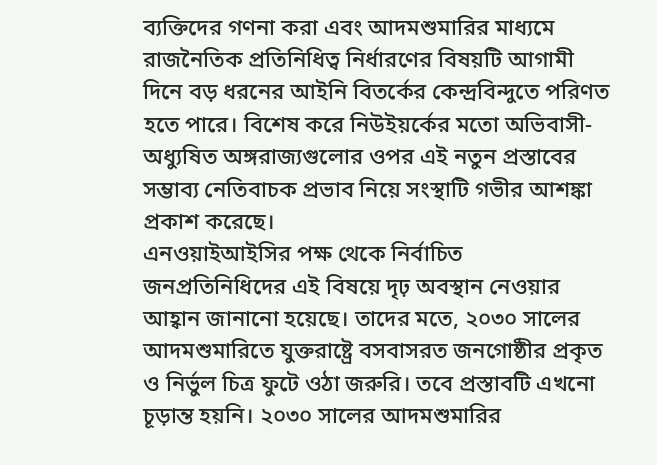ব্যক্তিদের গণনা করা এবং আদমশুমারির মাধ্যমে রাজনৈতিক প্রতিনিধিত্ব নির্ধারণের বিষয়টি আগামী দিনে বড় ধরনের আইনি বিতর্কের কেন্দ্রবিন্দুতে পরিণত হতে পারে। বিশেষ করে নিউইয়র্কের মতো অভিবাসী-অধ্যুষিত অঙ্গরাজ্যগুলোর ওপর এই নতুন প্রস্তাবের সম্ভাব্য নেতিবাচক প্রভাব নিয়ে সংস্থাটি গভীর আশঙ্কা প্রকাশ করেছে।
এনওয়াইআইসির পক্ষ থেকে নির্বাচিত জনপ্রতিনিধিদের এই বিষয়ে দৃঢ় অবস্থান নেওয়ার আহ্বান জানানো হয়েছে। তাদের মতে, ২০৩০ সালের আদমশুমারিতে যুক্তরাষ্ট্রে বসবাসরত জনগোষ্ঠীর প্রকৃত ও নির্ভুল চিত্র ফুটে ওঠা জরুরি। তবে প্রস্তাবটি এখনো চূড়ান্ত হয়নি। ২০৩০ সালের আদমশুমারির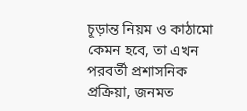চূড়ান্ত নিয়ম ও কাঠামো কেমন হবে, তা এখন পরবর্তী প্রশাসনিক প্রক্রিয়া, জনমত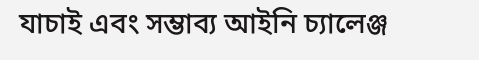যাচাই এবং সম্ভাব্য আইনি চ্যালেঞ্জ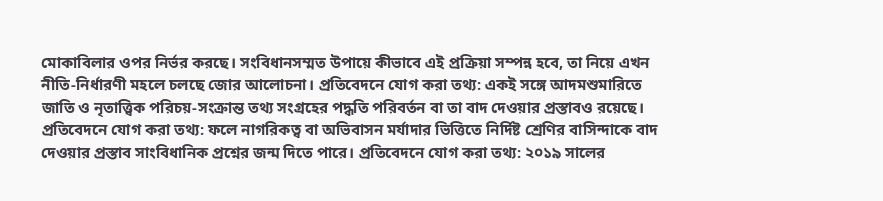মোকাবিলার ওপর নির্ভর করছে। সংবিধানসম্মত উপায়ে কীভাবে এই প্রক্রিয়া সম্পন্ন হবে, তা নিয়ে এখন নীতি-নির্ধারণী মহলে চলছে জোর আলোচনা। প্রতিবেদনে যোগ করা তথ্য: একই সঙ্গে আদমশুমারিতে জাতি ও নৃতাত্ত্বিক পরিচয়-সংক্রান্ত তথ্য সংগ্রহের পদ্ধতি পরিবর্তন বা তা বাদ দেওয়ার প্রস্তাবও রয়েছে। প্রতিবেদনে যোগ করা তথ্য: ফলে নাগরিকত্ব বা অভিবাসন মর্যাদার ভিত্তিতে নির্দিষ্ট শ্রেণির বাসিন্দাকে বাদ দেওয়ার প্রস্তাব সাংবিধানিক প্রশ্নের জন্ম দিতে পারে। প্রতিবেদনে যোগ করা তথ্য: ২০১৯ সালের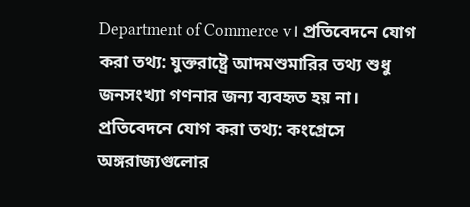Department of Commerce v। প্রতিবেদনে যোগ করা তথ্য: যুক্তরাষ্ট্রে আদমশুমারির তথ্য শুধু জনসংখ্যা গণনার জন্য ব্যবহৃত হয় না। প্রতিবেদনে যোগ করা তথ্য: কংগ্রেসে অঙ্গরাজ্যগুলোর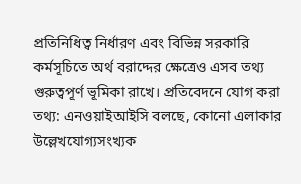প্রতিনিধিত্ব নির্ধারণ এবং বিভিন্ন সরকারি কর্মসূচিতে অর্থ বরাদ্দের ক্ষেত্রেও এসব তথ্য গুরুত্বপূর্ণ ভূমিকা রাখে। প্রতিবেদনে যোগ করা তথ্য: এনওয়াইআইসি বলছে, কোনো এলাকার উল্লেখযোগ্যসংখ্যক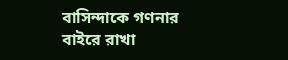বাসিন্দাকে গণনার বাইরে রাখা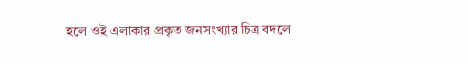হলে ওই এলাকার প্রকৃত জনসংখ্যার চিত্র বদলে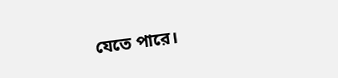যেতে পারে।